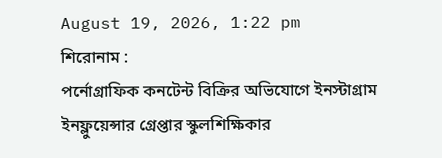August 19, 2026, 1:22 pm
শিরোনাম :
পর্নোগ্রাফিক কনটেন্ট বিক্রির অভিযোগে ইনস্টাগ্রাম ইনফ্লুয়েন্সার গ্রেপ্তার স্কুলশিক্ষিকার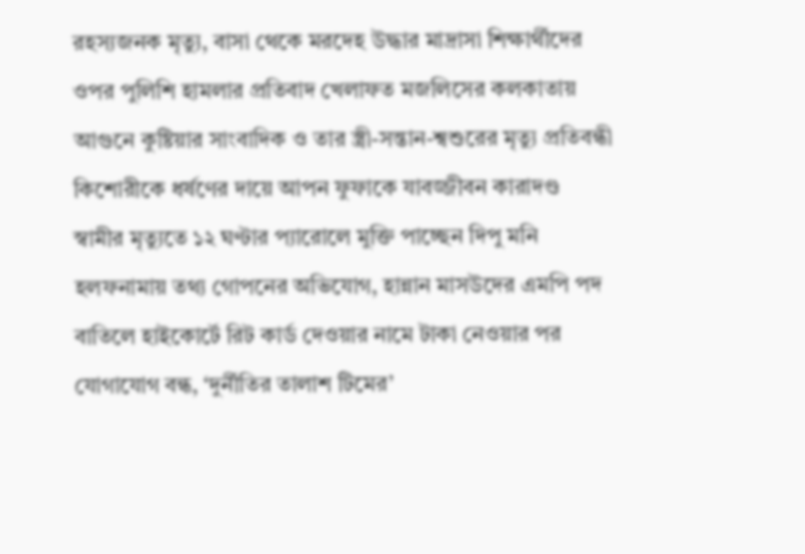রহস্যজনক মৃত্যু, বাসা থেকে মরদেহ উদ্ধার মাদ্রাসা শিক্ষার্থীদের ওপর পুলিশি হামলার প্রতিবাদ খেলাফত মজলিসের কলকাতায় আগুনে কুষ্টিয়ার সাংবাদিক ও তার স্ত্রী-সন্তান-শ্বশুরের মৃত্যু প্রতিবন্ধী কিশোরীকে ধর্ষণের দায়ে আপন ফুফাকে যাবজ্জীবন কারাদণ্ড স্বামীর মৃত্যুতে ১২ ঘণ্টার প্যারোলে মুক্তি পাচ্ছেন দিপু মনি হলফনামায় তথ্য গোপনের অভিযোগ, হান্নান মাসউদের এমপি পদ বাতিলে হাইকোর্টে রিট কার্ড দেওয়ার নামে টাকা নেওয়ার পর যোগাযোগ বন্ধ, ‘দুর্নীতির তালাশ টিমের’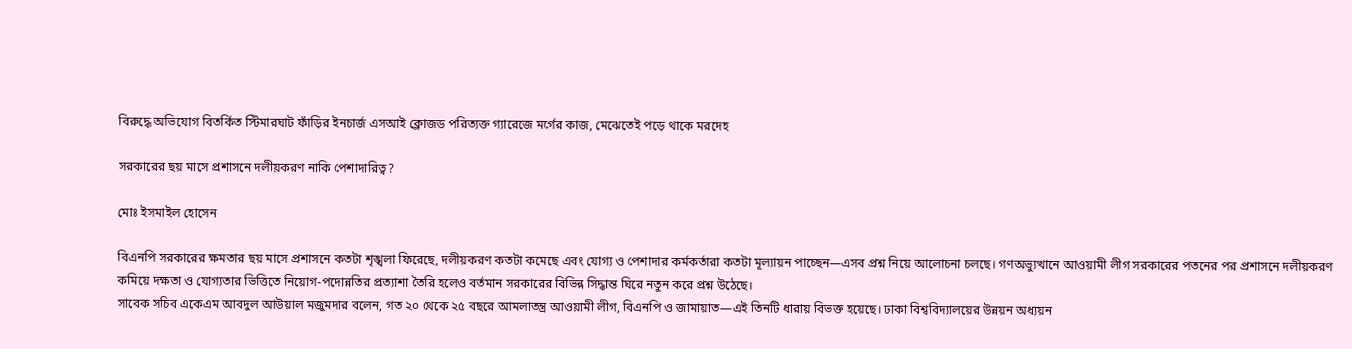বিরুদ্ধে অভিযোগ বিতর্কিত স্টিমারঘাট ফাঁড়ির ইনচার্জ এসআই ক্লোজড পরিত্যক্ত গ্যারেজে মর্গের কাজ, মেঝেতেই পড়ে থাকে মরদেহ

সরকারের ছয় মাসে প্রশাসনে দলীয়করণ নাকি পেশাদারিত্ব?

মোঃ ইসমাইল হোসেন

বিএনপি সরকারের ক্ষমতার ছয় মাসে প্রশাসনে কতটা শৃঙ্খলা ফিরেছে, দলীয়করণ কতটা কমেছে এবং যোগ্য ও পেশাদার কর্মকর্তারা কতটা মূল্যায়ন পাচ্ছেন—এসব প্রশ্ন নিয়ে আলোচনা চলছে। গণঅভ্যুত্থানে আওয়ামী লীগ সরকারের পতনের পর প্রশাসনে দলীয়করণ কমিয়ে দক্ষতা ও যোগ্যতার ভিত্তিতে নিয়োগ-পদোন্নতির প্রত্যাশা তৈরি হলেও বর্তমান সরকারের বিভিন্ন সিদ্ধান্ত ঘিরে নতুন করে প্রশ্ন উঠেছে।
সাবেক সচিব একেএম আবদুল আউয়াল মজুমদার বলেন, গত ২০ থেকে ২৫ বছরে আমলাতন্ত্র আওয়ামী লীগ, বিএনপি ও জামায়াত—এই তিনটি ধারায় বিভক্ত হয়েছে। ঢাকা বিশ্ববিদ্যালয়ের উন্নয়ন অধ্যয়ন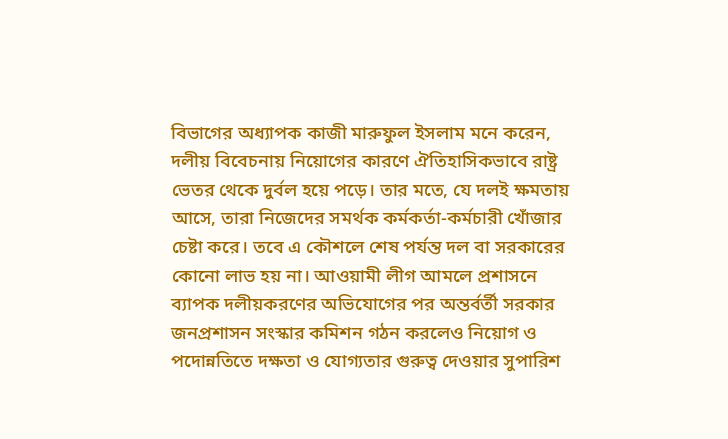বিভাগের অধ্যাপক কাজী মারুফুল ইসলাম মনে করেন, দলীয় বিবেচনায় নিয়োগের কারণে ঐতিহাসিকভাবে রাষ্ট্র ভেতর থেকে দুর্বল হয়ে পড়ে। তার মতে, যে দলই ক্ষমতায় আসে, তারা নিজেদের সমর্থক কর্মকর্তা-কর্মচারী খোঁজার চেষ্টা করে। তবে এ কৌশলে শেষ পর্যন্ত দল বা সরকারের কোনো লাভ হয় না। আওয়ামী লীগ আমলে প্রশাসনে ব্যাপক দলীয়করণের অভিযোগের পর অন্তর্বর্তী সরকার জনপ্রশাসন সংস্কার কমিশন গঠন করলেও নিয়োগ ও পদোন্নতিতে দক্ষতা ও যোগ্যতার গুরুত্ব দেওয়ার সুপারিশ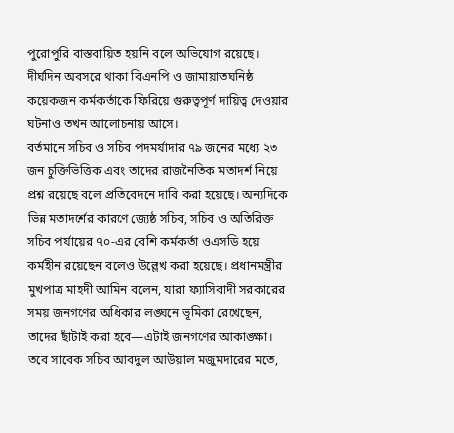পুরোপুরি বাস্তবায়িত হয়নি বলে অভিযোগ রয়েছে। দীর্ঘদিন অবসরে থাকা বিএনপি ও জামায়াতঘনিষ্ঠ কয়েকজন কর্মকর্তাকে ফিরিয়ে গুরুত্বপূর্ণ দায়িত্ব দেওয়ার ঘটনাও তখন আলোচনায় আসে।
বর্তমানে সচিব ও সচিব পদমর্যাদার ৭৯ জনের মধ্যে ২৩ জন চুক্তিভিত্তিক এবং তাদের রাজনৈতিক মতাদর্শ নিয়ে প্রশ্ন রয়েছে বলে প্রতিবেদনে দাবি করা হয়েছে। অন্যদিকে ভিন্ন মতাদর্শের কারণে জ্যেষ্ঠ সচিব, সচিব ও অতিরিক্ত সচিব পর্যায়ের ৭০-এর বেশি কর্মকর্তা ওএসডি হয়ে কর্মহীন রয়েছেন বলেও উল্লেখ করা হয়েছে। প্রধানমন্ত্রীর মুখপাত্র মাহদী আমিন বলেন, যারা ফ্যাসিবাদী সরকারের সময় জনগণের অধিকার লঙ্ঘনে ভূমিকা রেখেছেন, তাদের ছাঁটাই করা হবে—এটাই জনগণের আকাঙ্ক্ষা। তবে সাবেক সচিব আবদুল আউয়াল মজুমদারের মতে,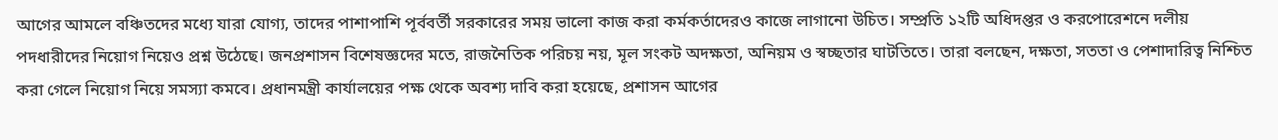আগের আমলে বঞ্চিতদের মধ্যে যারা যোগ্য, তাদের পাশাপাশি পূর্ববর্তী সরকারের সময় ভালো কাজ করা কর্মকর্তাদেরও কাজে লাগানো উচিত। সম্প্রতি ১২টি অধিদপ্তর ও করপোরেশনে দলীয় পদধারীদের নিয়োগ নিয়েও প্রশ্ন উঠেছে। জনপ্রশাসন বিশেষজ্ঞদের মতে, রাজনৈতিক পরিচয় নয়, মূল সংকট অদক্ষতা, অনিয়ম ও স্বচ্ছতার ঘাটতিতে। তারা বলছেন, দক্ষতা, সততা ও পেশাদারিত্ব নিশ্চিত করা গেলে নিয়োগ নিয়ে সমস্যা কমবে। প্রধানমন্ত্রী কার্যালয়ের পক্ষ থেকে অবশ্য দাবি করা হয়েছে, প্রশাসন আগের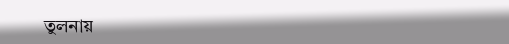তুলনায়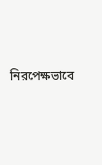নিরপেক্ষভাবে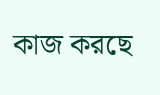কাজ করছে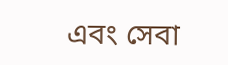এবং সেবা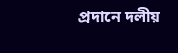প্রদানে দলীয়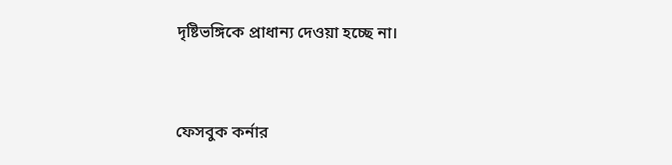দৃষ্টিভঙ্গিকে প্রাধান্য দেওয়া হচ্ছে না।



ফেসবুক কর্নার